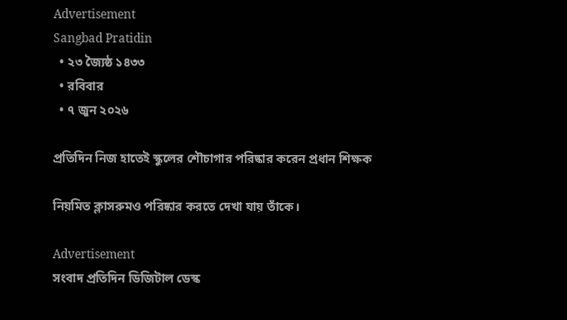Advertisement
Sangbad Pratidin
  • ২৩ জ্যৈষ্ঠ ১৪৩৩
  • রবিবার
  • ৭ জুন ২০২৬

প্রতিদিন নিজ হাতেই স্কুলের শৌচাগার পরিষ্কার করেন প্রধান শিক্ষক

নিয়মিত ক্লাসরুমও পরিষ্কার করতে দেখা যায় তাঁকে।

Advertisement
সংবাদ প্রতিদিন ডিজিটাল ডেস্ক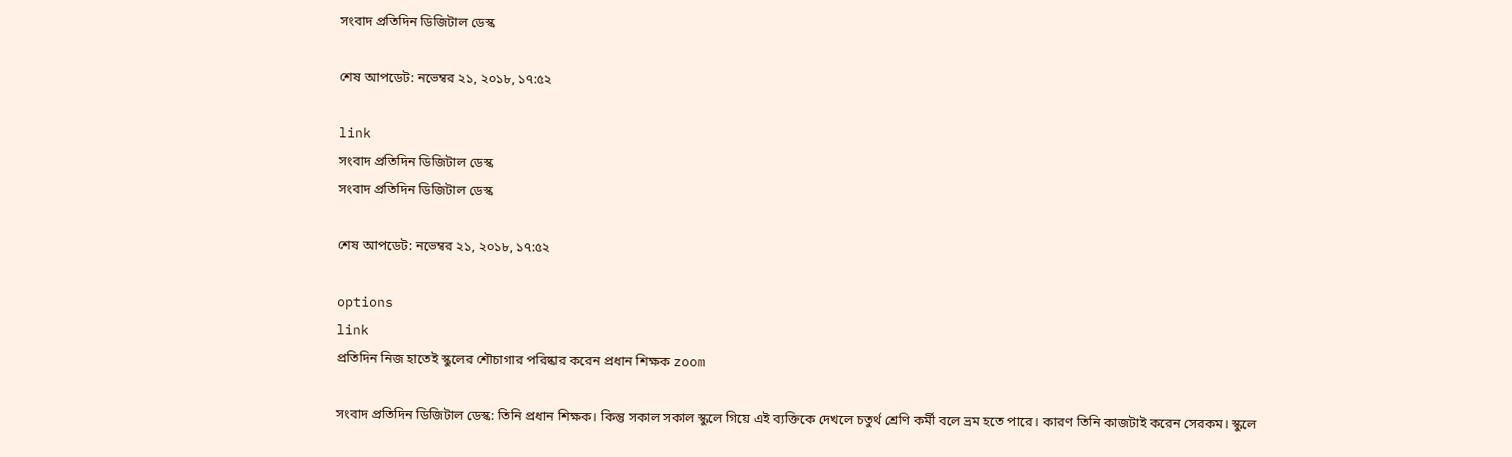সংবাদ প্রতিদিন ডিজিটাল ডেস্ক

শেষ আপডেট: নভেম্বর ২১, ২০১৮, ১৭:৫২

link
সংবাদ প্রতিদিন ডিজিটাল ডেস্ক
সংবাদ প্রতিদিন ডিজিটাল ডেস্ক

শেষ আপডেট: নভেম্বর ২১, ২০১৮, ১৭:৫২

options
link
প্রতিদিন নিজ হাতেই স্কুলের শৌচাগার পরিষ্কার করেন প্রধান শিক্ষক zoom

সংবাদ প্রতিদিন ডিজিটাল ডেস্ক: তিনি প্রধান শিক্ষক। কিন্তু সকাল সকাল স্কুলে গিয়ে এই ব্যক্তিকে দেখলে চতুর্থ শ্রেণি কর্মী বলে ভ্রম হতে পারে। কারণ তিনি কাজটাই করেন সেরকম। স্কুলে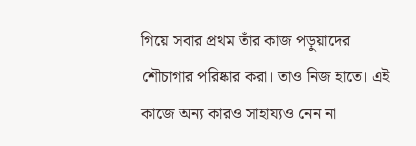গিয়ে সবার প্রথম তাঁর কাজ পড়ুয়াদের শৌচাগার পরিষ্কার করা। তাও নিজ হাতে। এই কাজে অন্য কারও সাহায্যও নেন না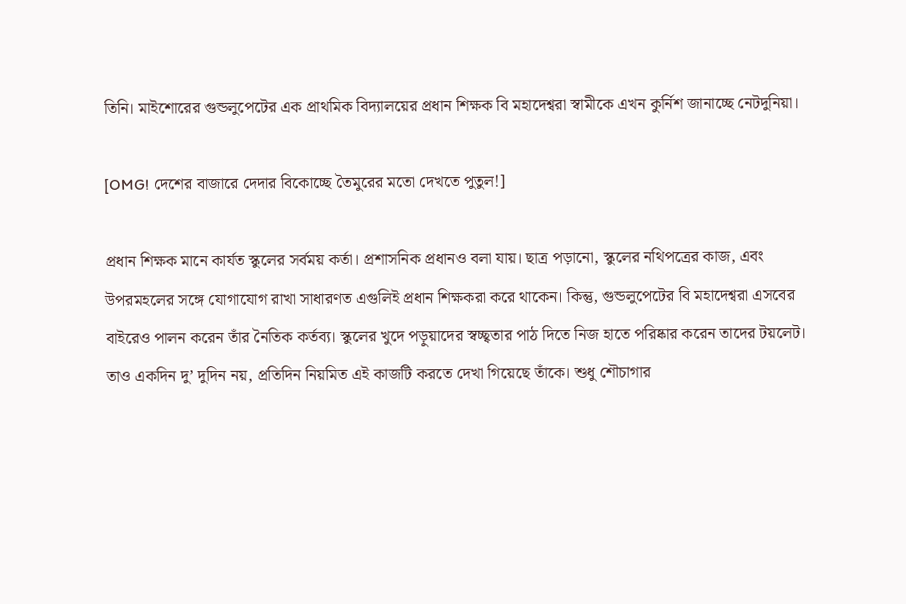তিনি। মাইশোরের গুন্ডলুপেটের এক প্রাথমিক বিদ্যালয়ের প্রধান শিক্ষক বি মহাদেশ্বরা স্বামীকে এখন কুর্নিশ জানাচ্ছে নেটদুনিয়া।

[OMG! দেশের বাজারে দেদার বিকোচ্ছে তৈমুরের মতো দেখতে পুতুল!]

প্রধান শিক্ষক মানে কার্যত স্কুলের সর্বময় কর্তা। প্রশাসনিক প্রধানও বলা যায়। ছাত্র পড়ানো, স্কুলের নথিপত্রের কাজ, এবং উপরমহলের সঙ্গে যোগাযোগ রাখা সাধারণত এগুলিই প্রধান শিক্ষকরা করে থাকেন। কিন্তু, গুন্ডলুপেটের বি মহাদেশ্বরা এসবের বাইরেও পালন করেন তাঁর নৈতিক কর্তব্য। স্কুলের খুদে পড়ুয়াদের স্বচ্ছ্বতার পাঠ দিতে নিজ হাতে পরিষ্কার করেন তাদের টয়লেট। তাও একদিন দু’ দুদিন নয়, প্রতিদিন নিয়মিত এই কাজটি করতে দেখা গিয়েছে তাঁকে। শুধু শৌচাগার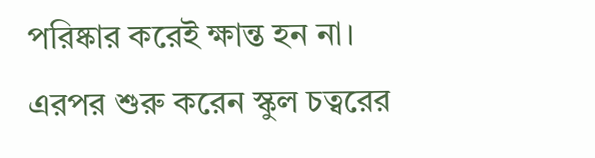পরিষ্কার করেই ক্ষান্ত হন না। এরপর শুরু করেন স্কুল চত্বরের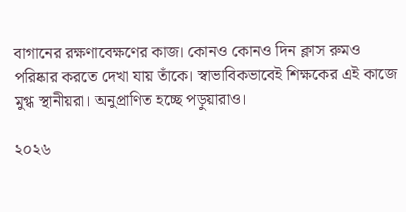বাগানের রক্ষণাবেক্ষণের কাজ। কোনও কোনও দিন ক্লাস রুমও পরিষ্কার করতে দেখা যায় তাঁকে। স্বাভাবিকভাবেই শিক্ষকের এই কাজে মুগ্ধ স্থানীয়রা। অনুপ্রাণিত হচ্ছে পড়ুয়ারাও।

২০২৬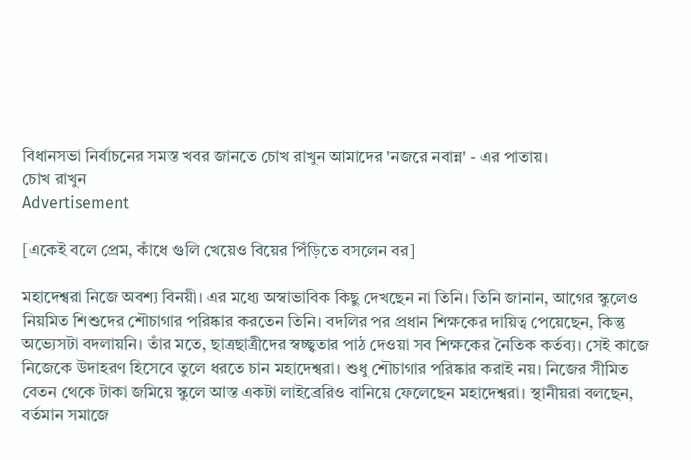বিধানসভা নির্বাচনের সমস্ত খবর জানতে চোখ রাখুন আমাদের 'নজরে নবান্ন' - এর পাতায়।
চোখ রাখুন
Advertisement

[একেই বলে প্রেম, কাঁধে গুলি খেয়েও বিয়ের পিঁড়িতে বসলেন বর]

মহাদেশ্বরা নিজে অবশ্য বিনয়ী। এর মধ্যে অস্বাভাবিক কিছু দেখছেন না তিনি। তিনি জানান, আগের স্কুলেও নিয়মিত শিশুদের শৌচাগার পরিষ্কার করতেন তিনি। বদলির পর প্রধান শিক্ষকের দায়িত্ব পেয়েছেন, কিন্তু অভ্যেসটা বদলায়নি। তাঁর মতে, ছাত্রছাত্রীদের স্বচ্ছ্বতার পাঠ দেওয়া সব শিক্ষকের নৈতিক কর্তব্য। সেই কাজে নিজেকে উদাহরণ হিসেবে তুলে ধরতে চান মহাদেশ্বরা। শুধু শৌচাগার পরিষ্কার করাই নয়। নিজের সীমিত বেতন থেকে টাকা জমিয়ে স্কুলে আস্ত একটা লাইব্রেরিও বানিয়ে ফেলেছেন মহাদেশ্বরা। স্থানীয়রা বলছেন, বর্তমান সমাজে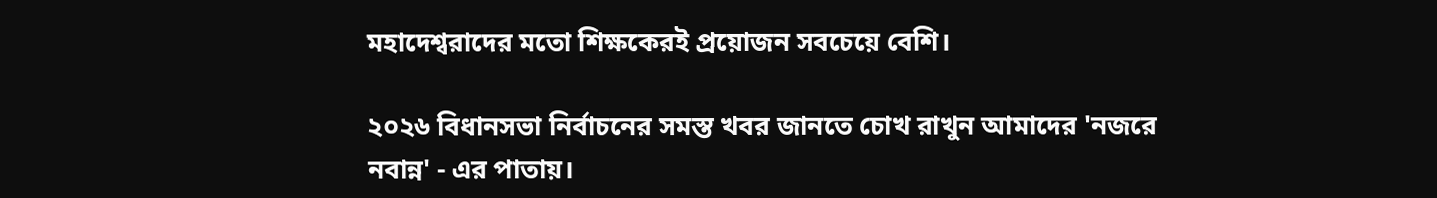মহাদেশ্বরাদের মতো শিক্ষকেরই প্রয়োজন সবচেয়ে বেশি।

২০২৬ বিধানসভা নির্বাচনের সমস্ত খবর জানতে চোখ রাখুন আমাদের 'নজরে নবান্ন' - এর পাতায়।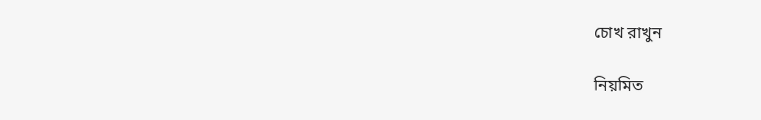চোখ রাখুন

নিয়মিত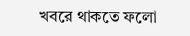খবরে থাকতে ফলো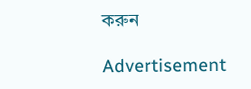করুন

Advertisement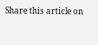Share this article on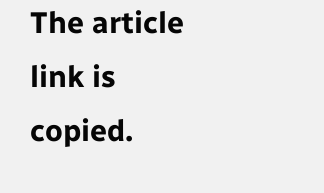The article link is copied.